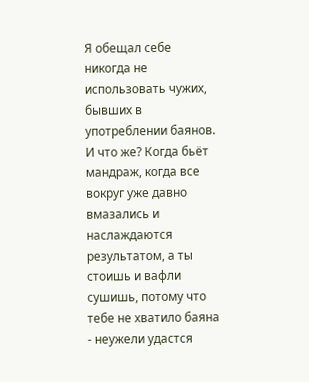Я обещал себе никогда не использовать чужих, бывших в употреблении баянов. И что же? Когда бьёт мандраж, когда все вокруг уже давно вмазались и наслаждаются результатом, а ты стоишь и вафли сушишь, потому что тебе не хватило баяна - неужели удастся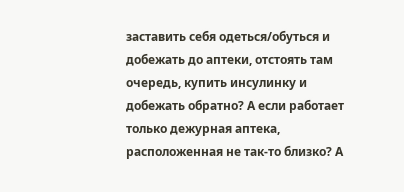заставить себя одеться/обуться и добежать до аптеки, отстоять там очередь, купить инсулинку и добежать обратно? А если работает только дежурная аптека, расположенная не так-то близко? А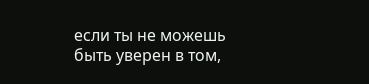если ты не можешь быть уверен в том,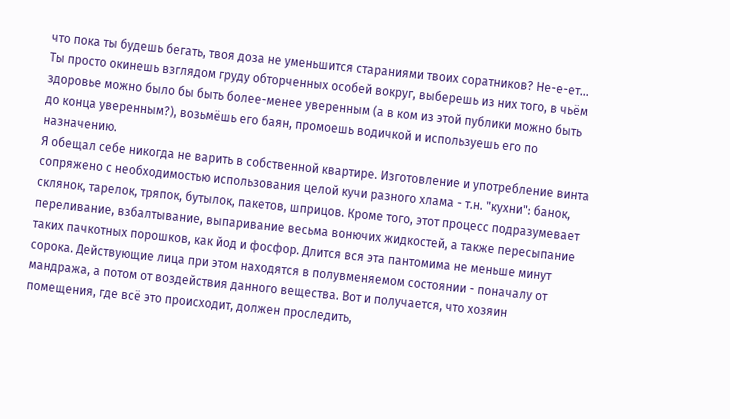что пока ты будешь бегать, твоя доза не уменьшится стараниями твоих соратников? Не-е-ет... Ты просто окинешь взглядом груду обторченных особей вокруг, выберешь из них того, в чьём здоровье можно было бы быть более-менее уверенным (а в ком из этой публики можно быть до конца уверенным?), возьмёшь его баян, промоешь водичкой и используешь его по назначению.
Я обещал себе никогда не варить в собственной квартире. Изготовление и употребление винта сопряжено с необходимостью использования целой кучи разного хлама - т.н. "кухни": банок, склянок, тарелок, тряпок, бутылок, пакетов, шприцов. Кроме того, этот процесс подразумевает переливание, взбалтывание, выпаривание весьма вонючих жидкостей, а также пересыпание таких пачкотных порошков, как йод и фосфор. Длится вся эта пантомима не меньше минут сорока. Действующие лица при этом находятся в полувменяемом состоянии - поначалу от мандража, а потом от воздействия данного вещества. Вот и получается, что хозяин помещения, где всё это происходит, должен проследить,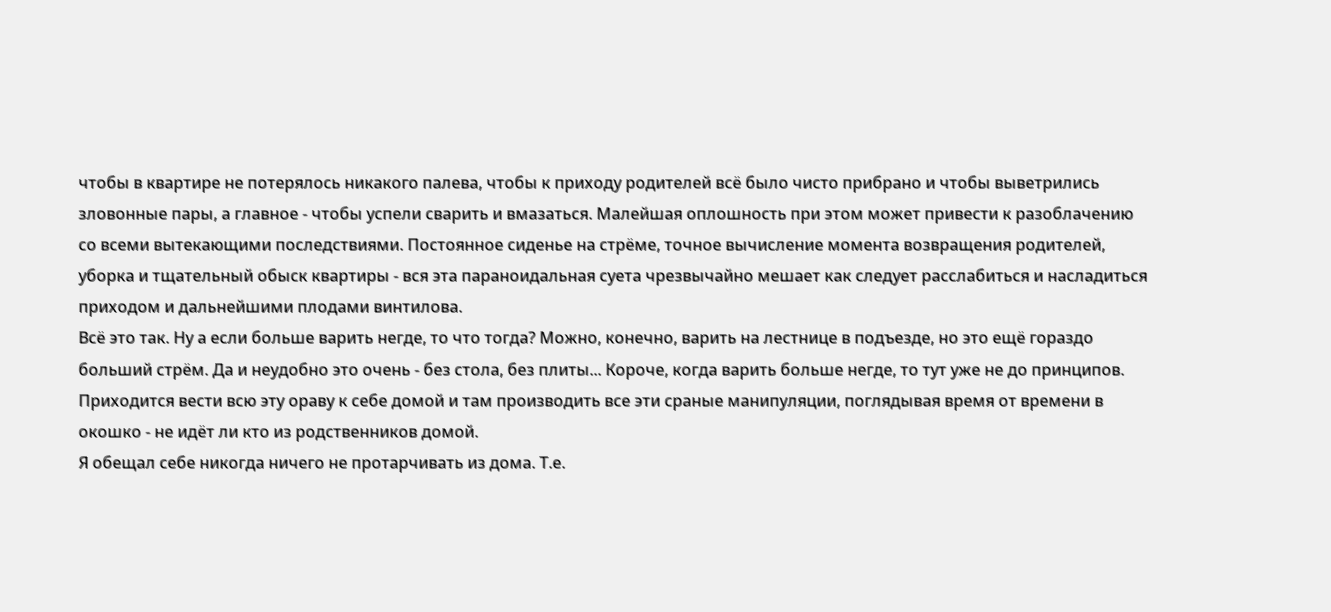чтобы в квартире не потерялось никакого палева, чтобы к приходу родителей всё было чисто прибрано и чтобы выветрились зловонные пары, а главное - чтобы успели сварить и вмазаться. Малейшая оплошность при этом может привести к разоблачению со всеми вытекающими последствиями. Постоянное сиденье на стрёме, точное вычисление момента возвращения родителей, уборка и тщательный обыск квартиры - вся эта параноидальная суета чрезвычайно мешает как следует расслабиться и насладиться приходом и дальнейшими плодами винтилова.
Всё это так. Ну а если больше варить негде, то что тогда? Можно, конечно, варить на лестнице в подъезде, но это ещё гораздо больший стрём. Да и неудобно это очень - без стола, без плиты... Короче, когда варить больше негде, то тут уже не до принципов. Приходится вести всю эту ораву к себе домой и там производить все эти сраные манипуляции, поглядывая время от времени в окошко - не идёт ли кто из родственников домой.
Я обещал себе никогда ничего не протарчивать из дома. Т.е.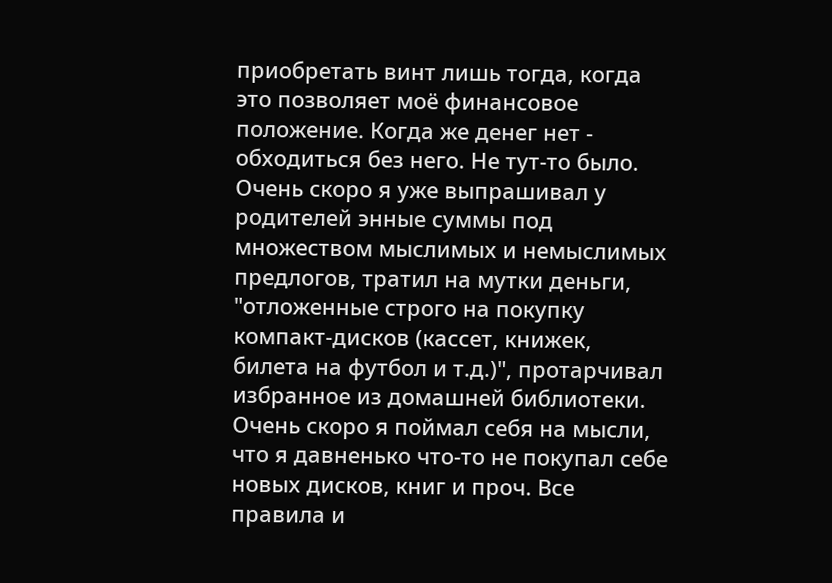приобретать винт лишь тогда, когда это позволяет моё финансовое положение. Когда же денег нет - обходиться без него. Не тут-то было. Очень скоро я уже выпрашивал у родителей энные суммы под множеством мыслимых и немыслимых предлогов, тратил на мутки деньги, "отложенные строго на покупку компакт-дисков (кассет, книжек, билета на футбол и т.д.)", протарчивал избранное из домашней библиотеки. Очень скоро я поймал себя на мысли, что я давненько что-то не покупал себе новых дисков, книг и проч. Все правила и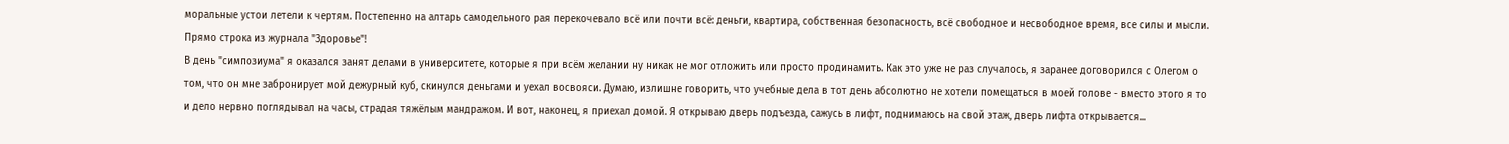моральные устои летели к чертям. Постепенно на алтарь самодельного рая перекочевало всё или почти всё: деньги, квартира, собственная безопасность, всё свободное и несвободное время, все силы и мысли. Прямо строка из журнала "Здоровье"!
В день "симпозиума" я оказался занят делами в университете, которые я при всём желании ну никак не мог отложить или просто продинамить. Как это уже не раз случалось, я заранее договорился с Олегом о том, что он мне забронирует мой дежурный куб, скинулся деньгами и уехал восвояси. Думаю, излишне говорить, что учебные дела в тот день абсолютно не хотели помещаться в моей голове - вместо этого я то и дело нервно поглядывал на часы, страдая тяжёлым мандражом. И вот, наконец, я приехал домой. Я открываю дверь подъезда, сажусь в лифт, поднимаюсь на свой этаж, дверь лифта открывается...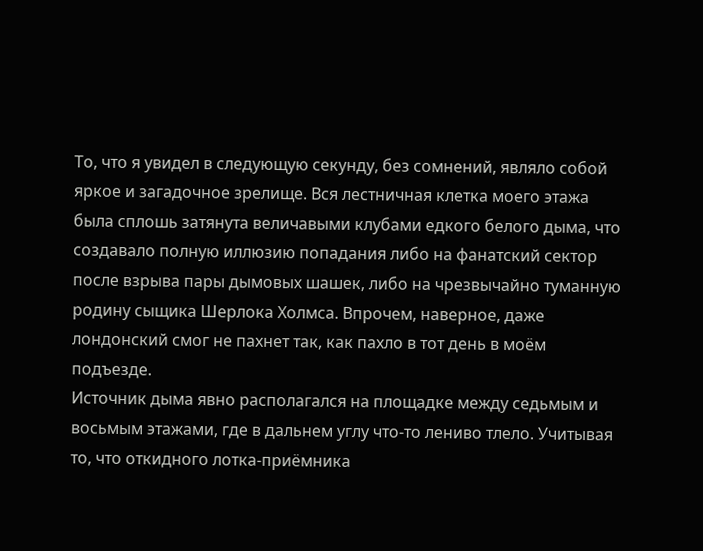То, что я увидел в следующую секунду, без сомнений, являло собой яркое и загадочное зрелище. Вся лестничная клетка моего этажа была сплошь затянута величавыми клубами едкого белого дыма, что создавало полную иллюзию попадания либо на фанатский сектор после взрыва пары дымовых шашек, либо на чрезвычайно туманную родину сыщика Шерлока Холмса. Впрочем, наверное, даже лондонский смог не пахнет так, как пахло в тот день в моём подъезде.
Источник дыма явно располагался на площадке между седьмым и восьмым этажами, где в дальнем углу что-то лениво тлело. Учитывая то, что откидного лотка-приёмника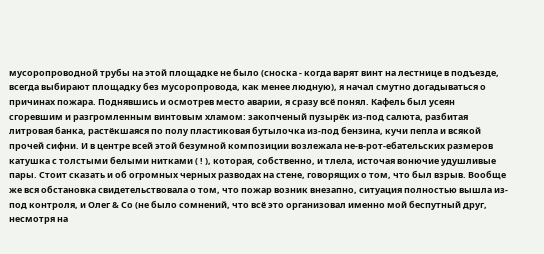мусоропроводной трубы на этой площадке не было (сноска - когда варят винт на лестнице в подъезде, всегда выбирают площадку без мусоропровода, как менее людную), я начал смутно догадываться о причинах пожара. Поднявшись и осмотрев место аварии, я сразу всё понял. Кафель был усеян сгоревшим и разгромленным винтовым хламом: закопченый пузырёк из-под салюта, разбитая литровая банка, растёкшаяся по полу пластиковая бутылочка из-под бензина, кучи пепла и всякой прочей сифни. И в центре всей этой безумной композиции возлежала не-в-рот-ебательских размеров катушка с толстыми белыми нитками ( ! ), которая, собственно, и тлела, источая вонючие удушливые пары. Стоит сказать и об огромных черных разводах на стене, говорящих о том, что был взрыв. Вообще же вся обстановка свидетельствовала о том, что пожар возник внезапно, ситуация полностью вышла из-под контроля, и Олег & Со (не было сомнений, что всё это организовал именно мой беспутный друг, несмотря на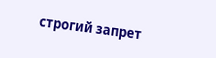строгий запрет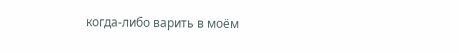когда-либо варить в моём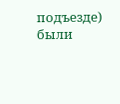подъезде) были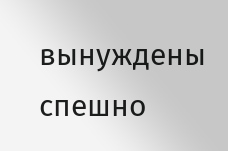вынуждены спешно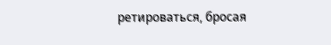ретироваться, бросая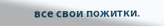все свои пожитки.